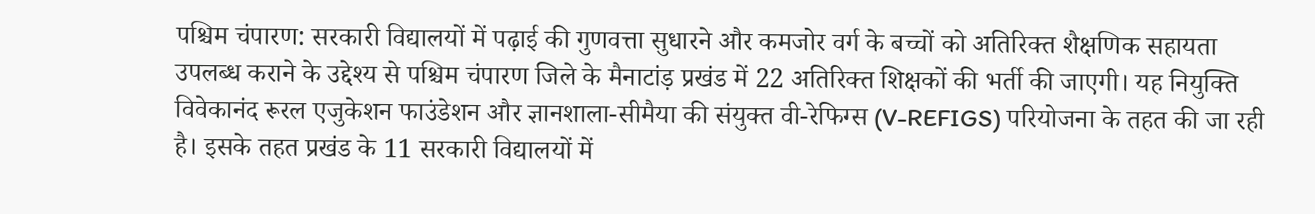पश्चिम चंपारण: सरकारी विद्यालयों में पढ़ाई की गुणवत्ता सुधारने और कमजोर वर्ग के बच्चों को अतिरिक्त शैक्षणिक सहायता उपलब्ध कराने के उद्देश्य से पश्चिम चंपारण जिले के मैनाटांड़ प्रखंड में 22 अतिरिक्त शिक्षकों की भर्ती की जाएगी। यह नियुक्ति विवेकानंद रूरल एजुकेशन फाउंडेशन और ज्ञानशाला-सीमैया की संयुक्त वी-रेफिग्स (V-REFIGS) परियोजना के तहत की जा रही है। इसके तहत प्रखंड के 11 सरकारी विद्यालयों में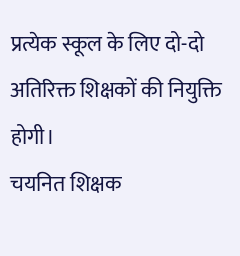प्रत्येक स्कूल के लिए दो-दो अतिरिक्त शिक्षकों की नियुक्ति होगी।
चयनित शिक्षक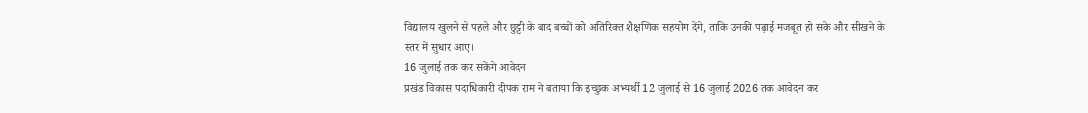विद्यालय खुलने से पहले और छुट्टी के बाद बच्चों को अतिरिक्त शैक्षणिक सहयोग देंगे, ताकि उनकी पढ़ाई मजबूत हो सके और सीखने के स्तर में सुधार आए।
16 जुलाई तक कर सकेंगे आवेदन
प्रखंड विकास पदाधिकारी दीपक राम ने बताया कि इच्छुक अभ्यर्थी 12 जुलाई से 16 जुलाई 2026 तक आवेदन कर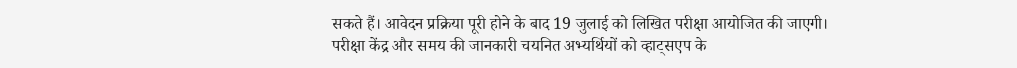सकते हैं। आवेदन प्रक्रिया पूरी होने के बाद 19 जुलाई को लिखित परीक्षा आयोजित की जाएगी।
परीक्षा केंद्र और समय की जानकारी चयनित अभ्यर्थियों को व्हाट्सएप के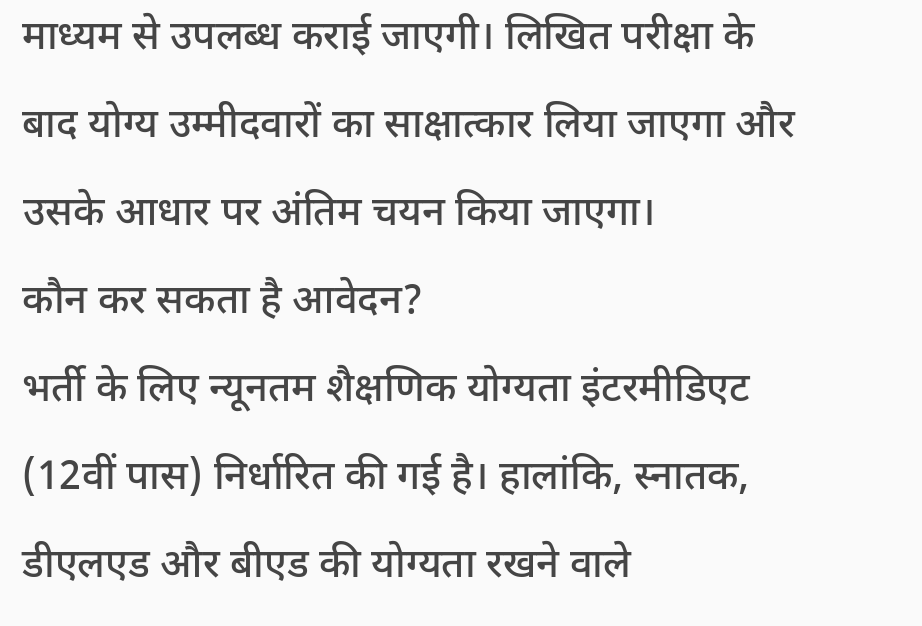माध्यम से उपलब्ध कराई जाएगी। लिखित परीक्षा के बाद योग्य उम्मीदवारों का साक्षात्कार लिया जाएगा और उसके आधार पर अंतिम चयन किया जाएगा।
कौन कर सकता है आवेदन?
भर्ती के लिए न्यूनतम शैक्षणिक योग्यता इंटरमीडिएट (12वीं पास) निर्धारित की गई है। हालांकि, स्नातक, डीएलएड और बीएड की योग्यता रखने वाले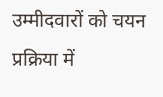उम्मीदवारों को चयन प्रक्रिया में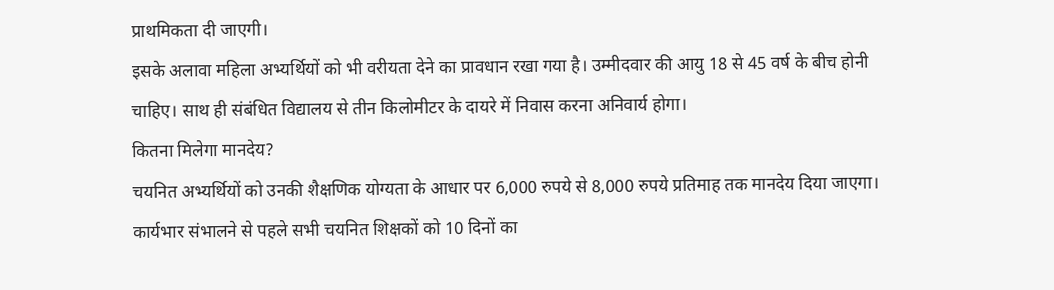प्राथमिकता दी जाएगी।
इसके अलावा महिला अभ्यर्थियों को भी वरीयता देने का प्रावधान रखा गया है। उम्मीदवार की आयु 18 से 45 वर्ष के बीच होनी चाहिए। साथ ही संबंधित विद्यालय से तीन किलोमीटर के दायरे में निवास करना अनिवार्य होगा।
कितना मिलेगा मानदेय?
चयनित अभ्यर्थियों को उनकी शैक्षणिक योग्यता के आधार पर 6,000 रुपये से 8,000 रुपये प्रतिमाह तक मानदेय दिया जाएगा।
कार्यभार संभालने से पहले सभी चयनित शिक्षकों को 10 दिनों का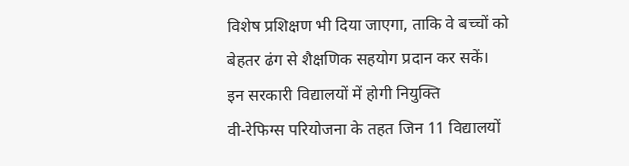विशेष प्रशिक्षण भी दिया जाएगा, ताकि वे बच्चों को बेहतर ढंग से शैक्षणिक सहयोग प्रदान कर सकें।
इन सरकारी विद्यालयों में होगी नियुक्ति
वी-रेफिग्स परियोजना के तहत जिन 11 विद्यालयों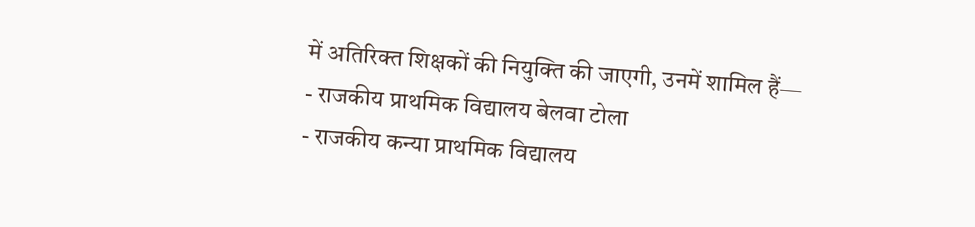में अतिरिक्त शिक्षकों की नियुक्ति की जाएगी, उनमें शामिल हैं—
- राजकीय प्राथमिक विद्यालय बेलवा टोला
- राजकीय कन्या प्राथमिक विद्यालय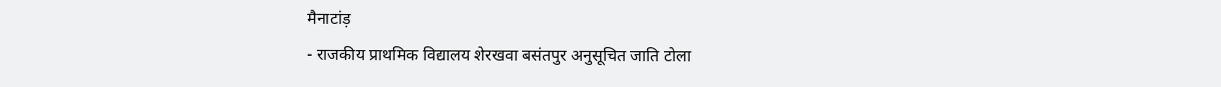मैनाटांड़
- राजकीय प्राथमिक विद्यालय शेरखवा बसंतपुर अनुसूचित जाति टोला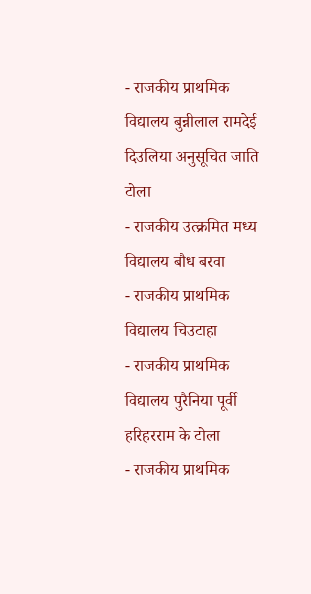- राजकीय प्राथमिक विद्यालय बुन्नीलाल रामदेई दिउलिया अनुसूचित जाति टोला
- राजकीय उत्क्रमित मध्य विद्यालय बौध बरवा
- राजकीय प्राथमिक विद्यालय चिउटाहा
- राजकीय प्राथमिक विद्यालय पुरैनिया पूर्वी हरिहरराम के टोला
- राजकीय प्राथमिक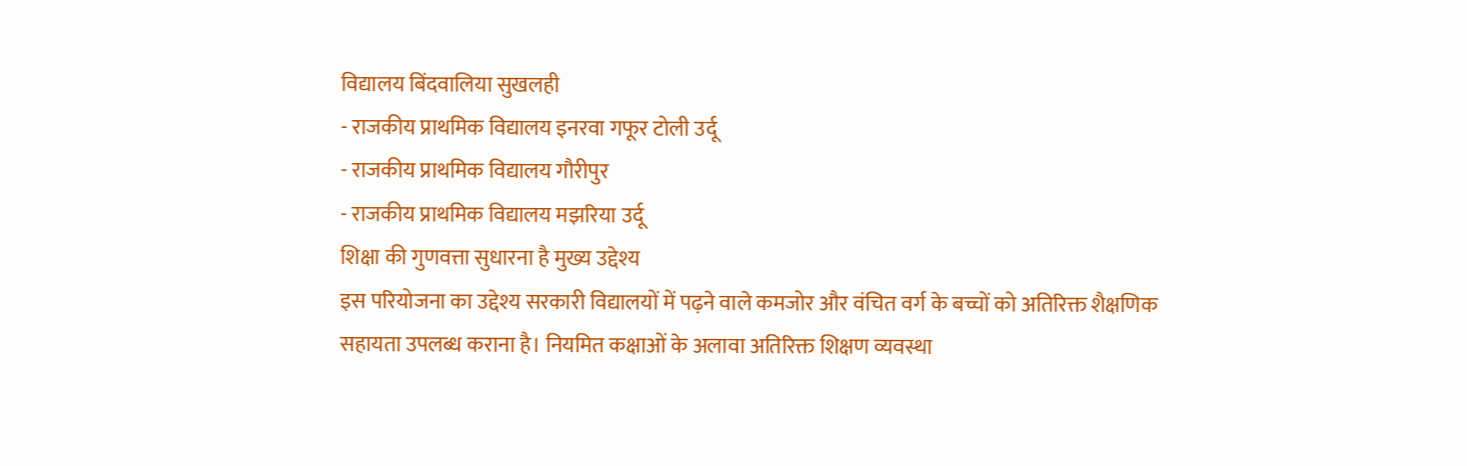विद्यालय बिंदवालिया सुखलही
- राजकीय प्राथमिक विद्यालय इनरवा गफूर टोली उर्दू
- राजकीय प्राथमिक विद्यालय गौरीपुर
- राजकीय प्राथमिक विद्यालय मझरिया उर्दू
शिक्षा की गुणवत्ता सुधारना है मुख्य उद्देश्य
इस परियोजना का उद्देश्य सरकारी विद्यालयों में पढ़ने वाले कमजोर और वंचित वर्ग के बच्चों को अतिरिक्त शैक्षणिक सहायता उपलब्ध कराना है। नियमित कक्षाओं के अलावा अतिरिक्त शिक्षण व्यवस्था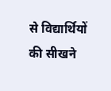से विद्यार्थियों की सीखने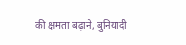की क्षमता बढ़ाने, बुनियादी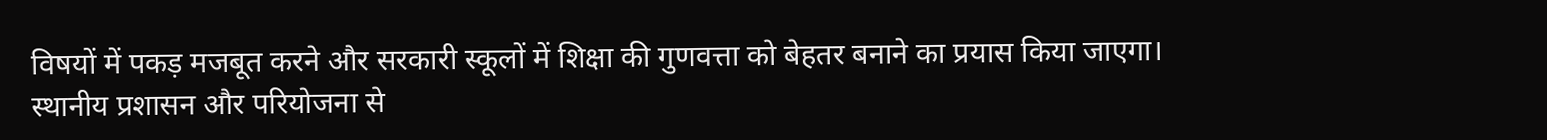विषयों में पकड़ मजबूत करने और सरकारी स्कूलों में शिक्षा की गुणवत्ता को बेहतर बनाने का प्रयास किया जाएगा।
स्थानीय प्रशासन और परियोजना से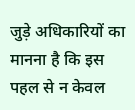जुड़े अधिकारियों का मानना है कि इस पहल से न केवल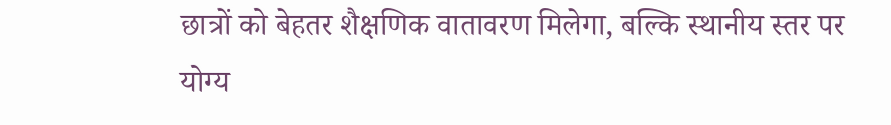छात्रों को बेहतर शैक्षणिक वातावरण मिलेगा, बल्कि स्थानीय स्तर पर योग्य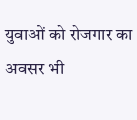युवाओं को रोजगार का अवसर भी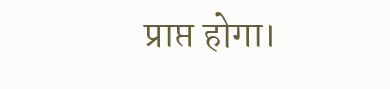प्राप्त होगा।